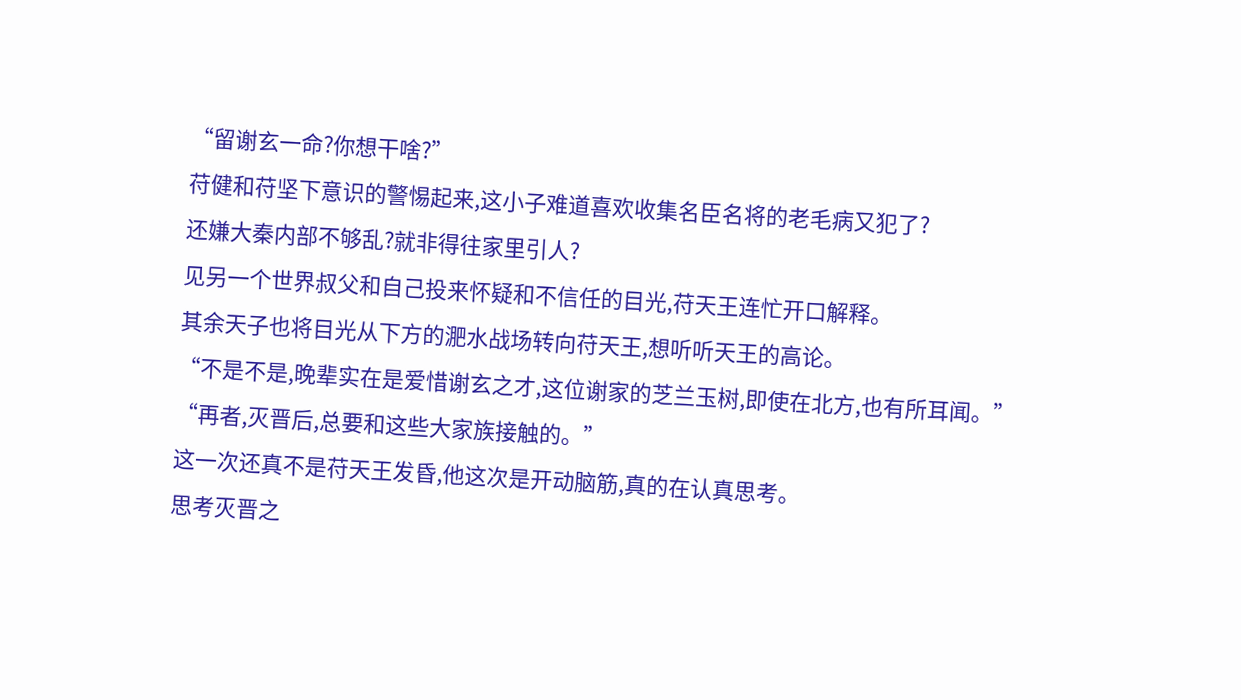“留谢玄一命?你想干啥?”
苻健和苻坚下意识的警惕起来,这小子难道喜欢收集名臣名将的老毛病又犯了?
还嫌大秦内部不够乱?就非得往家里引人?
见另一个世界叔父和自己投来怀疑和不信任的目光,苻天王连忙开口解释。
其余天子也将目光从下方的淝水战场转向苻天王,想听听天王的高论。
“不是不是,晚辈实在是爱惜谢玄之才,这位谢家的芝兰玉树,即使在北方,也有所耳闻。”
“再者,灭晋后,总要和这些大家族接触的。”
这一次还真不是苻天王发昏,他这次是开动脑筋,真的在认真思考。
思考灭晋之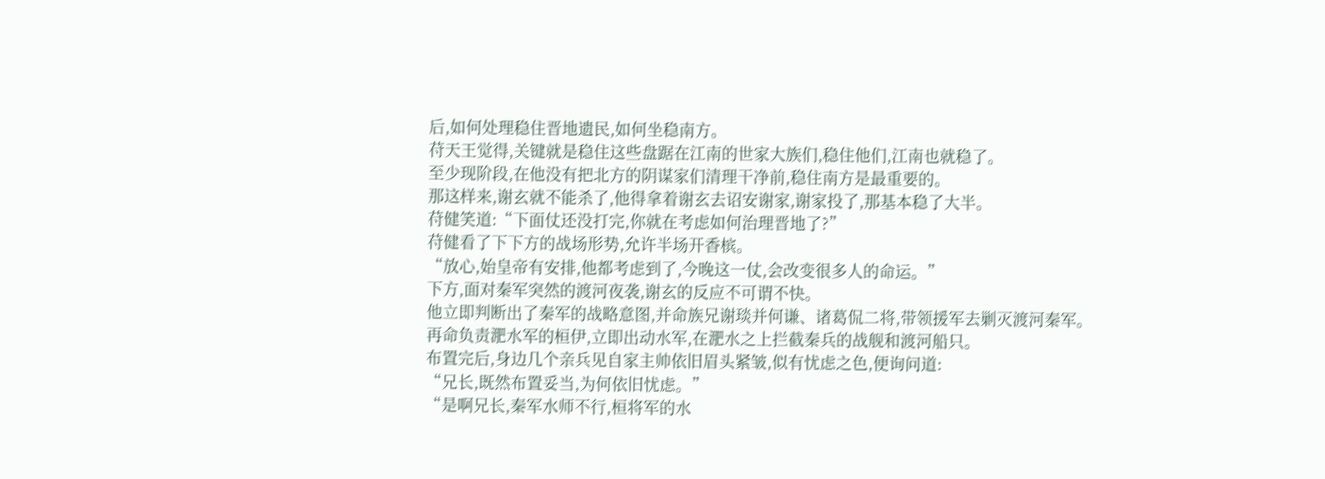后,如何处理稳住晋地遗民,如何坐稳南方。
苻天王觉得,关键就是稳住这些盘踞在江南的世家大族们,稳住他们,江南也就稳了。
至少现阶段,在他没有把北方的阴谋家们清理干净前,稳住南方是最重要的。
那这样来,谢玄就不能杀了,他得拿着谢玄去诏安谢家,谢家投了,那基本稳了大半。
苻健笑道:“下面仗还没打完,你就在考虑如何治理晋地了?”
苻健看了下下方的战场形势,允许半场开香槟。
“放心,始皇帝有安排,他都考虑到了,今晚这一仗,会改变很多人的命运。”
下方,面对秦军突然的渡河夜袭,谢玄的反应不可谓不快。
他立即判断出了秦军的战略意图,并命族兄谢琰并何谦、诸葛侃二将,带领援军去剿灭渡河秦军。
再命负责淝水军的桓伊,立即出动水军,在淝水之上拦截秦兵的战舰和渡河船只。
布置完后,身边几个亲兵见自家主帅依旧眉头紧皱,似有忧虑之色,便询问道:
“兄长,既然布置妥当,为何依旧忧虑。”
“是啊兄长,秦军水师不行,桓将军的水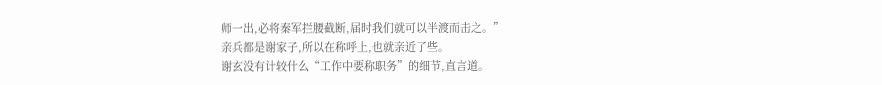师一出,必将秦军拦腰截断,届时我们就可以半渡而击之。”
亲兵都是谢家子,所以在称呼上,也就亲近了些。
谢玄没有计较什么“工作中要称职务”的细节,直言道。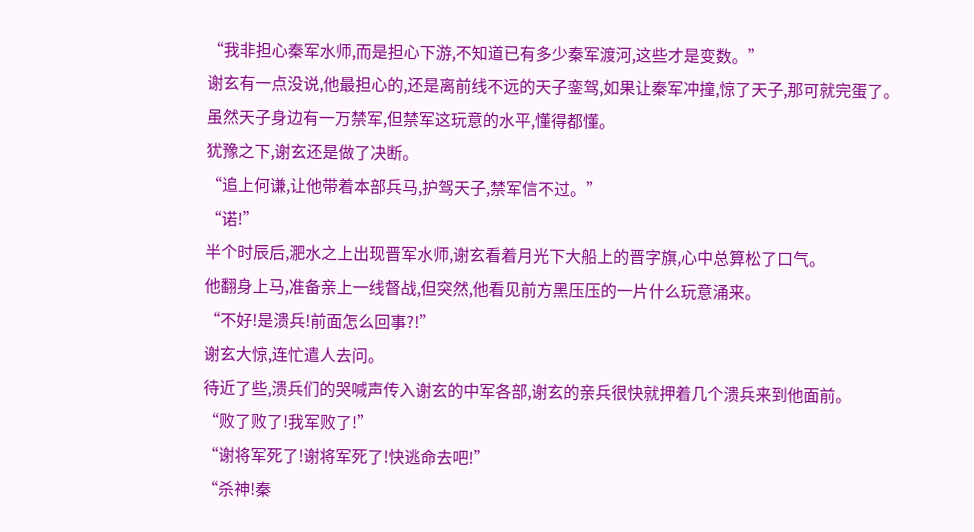“我非担心秦军水师,而是担心下游,不知道已有多少秦军渡河,这些才是变数。”
谢玄有一点没说,他最担心的,还是离前线不远的天子銮驾,如果让秦军冲撞,惊了天子,那可就完蛋了。
虽然天子身边有一万禁军,但禁军这玩意的水平,懂得都懂。
犹豫之下,谢玄还是做了决断。
“追上何谦,让他带着本部兵马,护驾天子,禁军信不过。”
“诺!”
半个时辰后,淝水之上出现晋军水师,谢玄看着月光下大船上的晋字旗,心中总算松了口气。
他翻身上马,准备亲上一线督战,但突然,他看见前方黑压压的一片什么玩意涌来。
“不好!是溃兵!前面怎么回事?!”
谢玄大惊,连忙遣人去问。
待近了些,溃兵们的哭喊声传入谢玄的中军各部,谢玄的亲兵很快就押着几个溃兵来到他面前。
“败了败了!我军败了!”
“谢将军死了!谢将军死了!快逃命去吧!”
“杀神!秦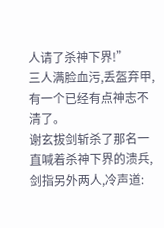人请了杀神下界!”
三人满脸血污,丢盔弃甲,有一个已经有点神志不清了。
谢玄拔剑斩杀了那名一直喊着杀神下界的溃兵,剑指另外两人,冷声道: